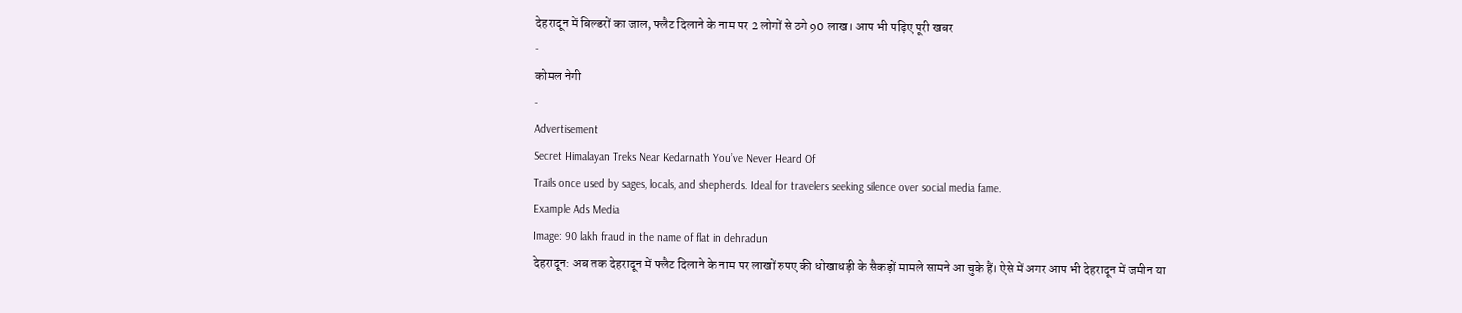देहरादून में बिल्डरों का जाल, फ्लैट दिलाने के नाम पर 2 लोगों से ठगे 90 लाख। आप भी पढ़िए पूरी खबर
-
कोमल नेगी
-
Advertisement
Secret Himalayan Treks Near Kedarnath You’ve Never Heard Of
Trails once used by sages, locals, and shepherds. Ideal for travelers seeking silence over social media fame.
Example Ads Media
Image: 90 lakh fraud in the name of flat in dehradun
देहरादून: अब तक देहरादून में फ्लैट दिलाने के नाम पर लाखों रुपए की धोखाधड़ी के सैकड़ों मामले सामने आ चुके हैं। ऐसे में अगर आप भी देहरादून में जमीन या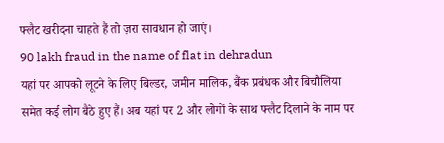फ्लैट खरीदना चाहते हैं तो ज़रा सावधान हो जाएं।
90 lakh fraud in the name of flat in dehradun
यहां पर आपको लूटने के लिए बिल्डर, जमीन मालिक, बैंक प्रबंधक और बिचौलिया समेत कई लोग बैठे हुए हैं। अब यहां पर 2 और लोगों के साथ फ्लैट दिलाने के नाम पर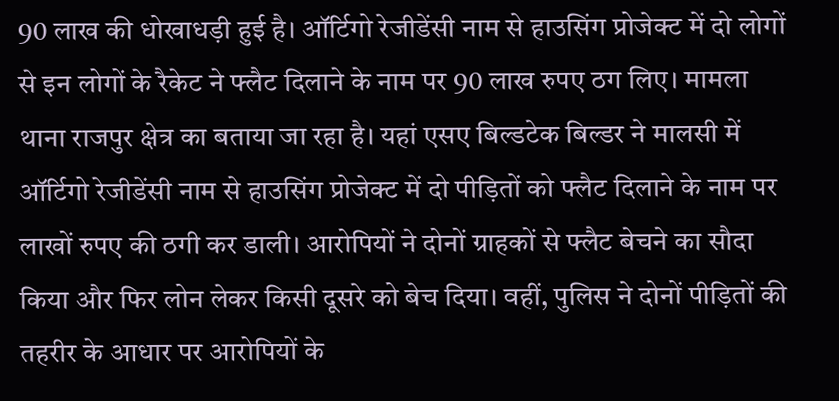90 लाख की धोखाधड़ी हुई है। ऑर्टिगो रेजीडेंसी नाम से हाउसिंग प्रोजेक्ट में दो लोगों से इन लोगों के रैकेट ने फ्लैट दिलाने के नाम पर 90 लाख रुपए ठग लिए। मामला थाना राजपुर क्षेत्र का बताया जा रहा है। यहां एसए बिल्डटेक बिल्डर ने मालसी में ऑर्टिगो रेजीडेंसी नाम से हाउसिंग प्रोजेक्ट में दो पीड़ितों को फ्लैट दिलाने के नाम पर लाखों रुपए की ठगी कर डाली। आरोपियों ने दोनों ग्राहकों से फ्लैट बेचने का सौदा किया और फिर लोन लेकर किसी दूसरे को बेच दिया। वहीं, पुलिस ने दोनों पीड़ितों की तहरीर के आधार पर आरोपियों के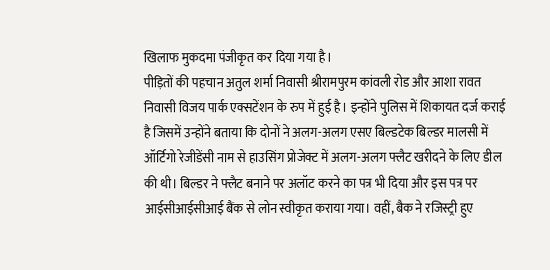खिलाफ मुकदमा पंजीकृत कर दिया गया है।
पीड़ितों की पहचान अतुल शर्मा निवासी श्रीरामपुरम कांवली रोड और आशा रावत निवासी विजय पार्क एक्सटेंशन के रुप में हुई है। इन्होंने पुलिस में शिकायत दर्ज कराई है जिसमें उन्होंने बताया कि दोनों ने अलग-अलग एसए बिल्डटेक बिल्डर मालसी में ऑर्टिगो रेजीडेंसी नाम से हाउसिंग प्रोजेक्ट में अलग-अलग फ्लैट खरीदने के लिए डील की थी। बिल्डर ने फ्लैट बनाने पर अलॉट करने का पत्र भी दिया और इस पत्र पर आईसीआईसीआई बैंक से लोन स्वीकृत कराया गया। वहीं, बैक ने रजिस्ट्री हुए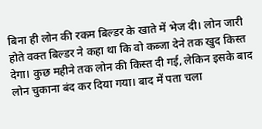बिना ही लोन की रकम बिल्डर के खाते में भेज दी। लोन जारी होते वक्त बिल्डर ने कहा था कि वो कब्जा देने तक खुद किस्त देगा। कुछ महीने तक लोन की किस्त दी गई, लेकिन इसके बाद लोन चुकाना बंद कर दिया गया। बाद में पता चला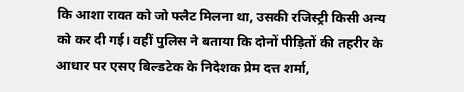कि आशा रावत को जो फ्लैट मिलना था, उसकी रजिस्ट्री किसी अन्य को कर दी गई। वहीं पुलिस ने बताया कि दोनों पीड़ितों की तहरीर के आधार पर एसए बिल्डटेक के निदेशक प्रेम दत्त शर्मा,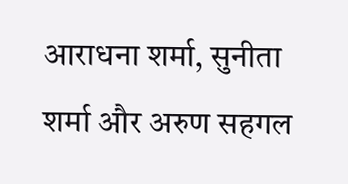आराधना शर्मा, सुनीता शर्मा और अरुण सहगल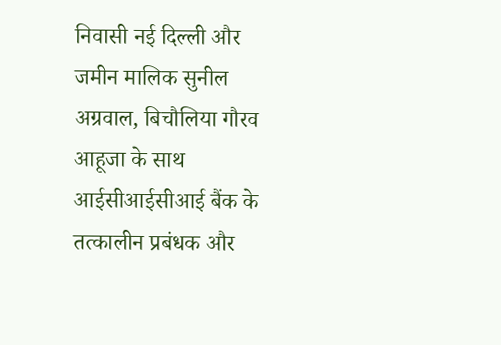निवासी नई दिल्ली और जमीन मालिक सुनील अग्रवाल, बिचौलिया गौरव आहूजा के साथ आईसीआईसीआई बैंक के तत्कालीन प्रबंधक और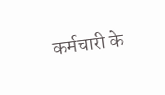कर्मचारी के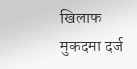खिलाफ मुकदमा दर्ज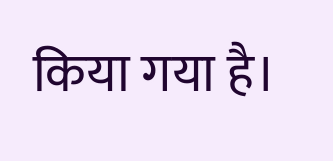किया गया है।